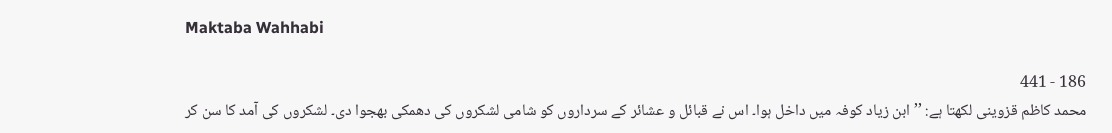Maktaba Wahhabi

186 - 441
محمد کاظم قزوینی لکھتا ہے: ’’ابن زیاد کوفہ میں داخل ہوا۔ اس نے قبائل و عشائر کے سرداروں کو شامی لشکروں کی دھمکی بھجوا دی۔ لشکروں کی آمد کا سن کر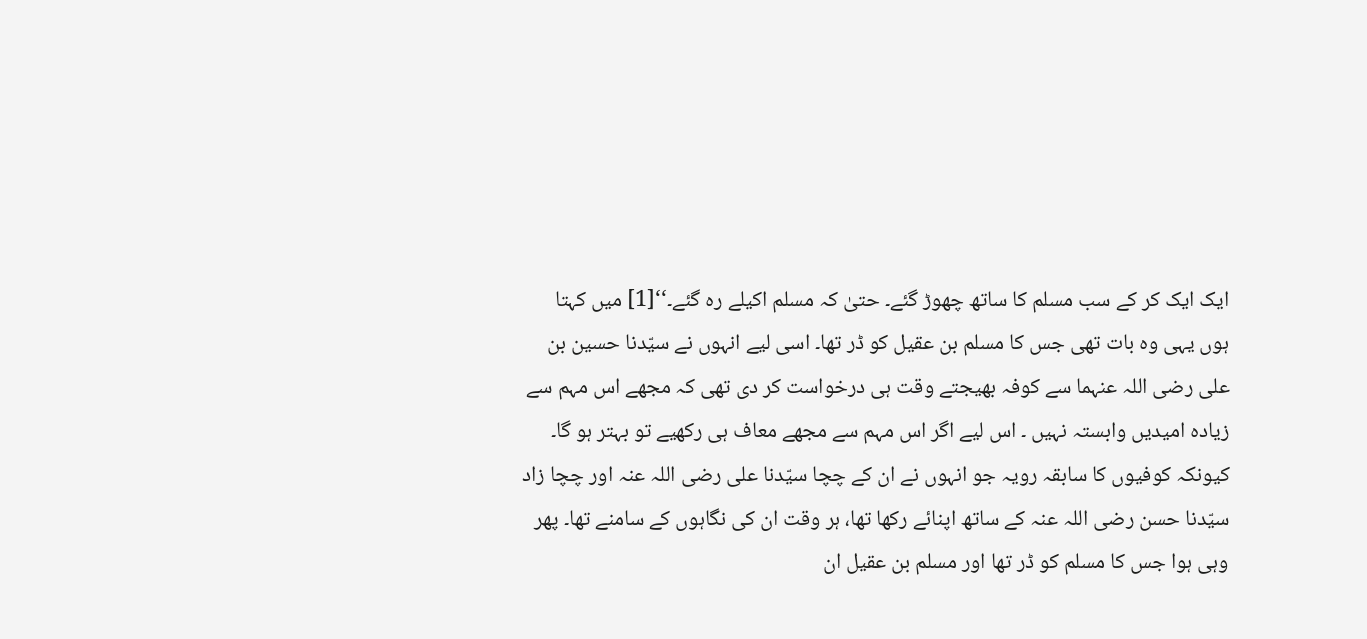ایک ایک کر کے سب مسلم کا ساتھ چھوڑ گئے۔ حتیٰ کہ مسلم اکیلے رہ گئے۔‘‘[1] میں کہتا ہوں یہی وہ بات تھی جس کا مسلم بن عقیل کو ڈر تھا۔ اسی لیے انہوں نے سیّدنا حسین بن علی رضی اللہ عنہما سے کوفہ بھیجتے وقت ہی درخواست کر دی تھی کہ مجھے اس مہم سے زیادہ امیدیں وابستہ نہیں ۔ اس لیے اگر اس مہم سے مجھے معاف ہی رکھیے تو بہتر ہو گا۔ کیونکہ کوفیوں کا سابقہ رویہ جو انہوں نے ان کے چچا سیّدنا علی رضی اللہ عنہ اور چچا زاد سیّدنا حسن رضی اللہ عنہ کے ساتھ اپنائے رکھا تھا، ہر وقت ان کی نگاہوں کے سامنے تھا۔ پھر وہی ہوا جس کا مسلم کو ڈر تھا اور مسلم بن عقیل ان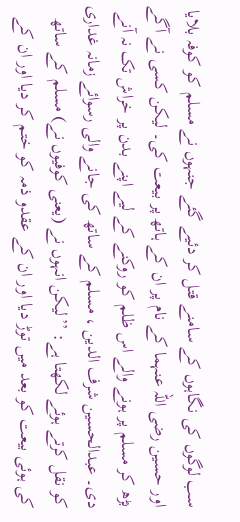سب لوگوں کی نگاہوں کے سامنے قتل کر دئیے گئے جنہوں نے مسلم کو کوفہ بلایا اور حسین رضی اللہ عنہما کے نام پر ان کے ہاتھ پر بیعت کی۔ لیکن کسی نے آگے بڑھ کر مسلم پر ہونے والے اس ظلم کو روکنے کے لیے اپنے بدن پر خراش تک نہ آنے دی۔ عبدالحسین شرف الدین ، مسلم کے ساتھ کی جانے والی رسوائے زمانہ غداری کو نقل کرتے ہوئے لکھتا ہے: ’’لیکن انہوں نے (یعنی کوفیوں نے) مسلم کے ساتھ کی ہوئی بیعت کو بعد میں توڑ دیا اور ان کے عقدو ذمہ کو ختم کر دیا اور ان کے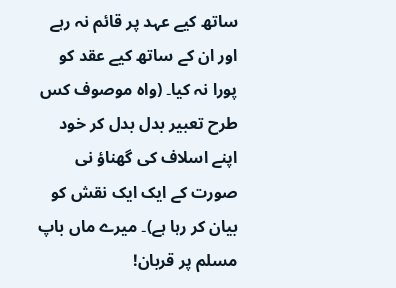ساتھ کیے عہد پر قائم نہ رہے اور ان کے ساتھ کیے عقد کو پورا نہ کیا۔ (واہ موصوف کس طرح تعبیر بدل بدل کر خود اپنے اسلاف کی گھناؤ نی صورت کے ایک ایک نقش کو بیان کر رہا ہے)۔ میرے ماں باپ مسلم پر قربان!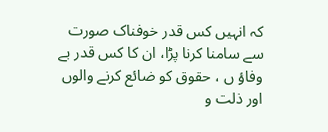کہ انہیں کس قدر خوفناک صورت سے سامنا کرنا پڑا، ان کا کس قدر بے وفاؤ ں ، حقوق کو ضائع کرنے والوں اور ذلت و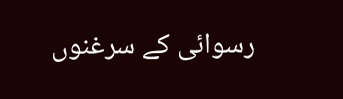رسوائی کے سرغنوں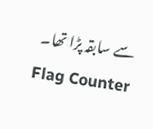سے سابقہ پڑا تھا۔
Flag Counter